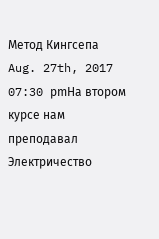Метод Кингсепа
Aug. 27th, 2017 07:30 pmНа втором курсе нам преподавал Электричество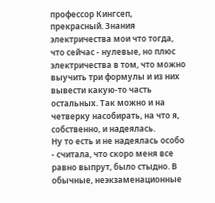профессор Кингсеп, прекрасный. Знания электричества мои что тогда, что сейчас - нулевые, но плюс электричества в том, что можно выучить три формулы и из них вывести какую-то часть остальных. Так можно и на четверку насобирать, на что я, собственно, и надеялась.
Ну то есть и не надеялась особо - считала, что скоро меня все равно выпрут, было стыдно. В обычные, неэкзаменационные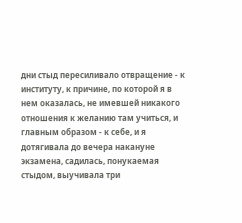дни стыд пересиливало отвращение - к институту, к причине, по которой я в нем оказалась, не имевшей никакого отношения к желанию там учиться, и главным образом - к себе, и я дотягивала до вечера накануне экзамена, садилась, понукаемая стыдом, выучивала три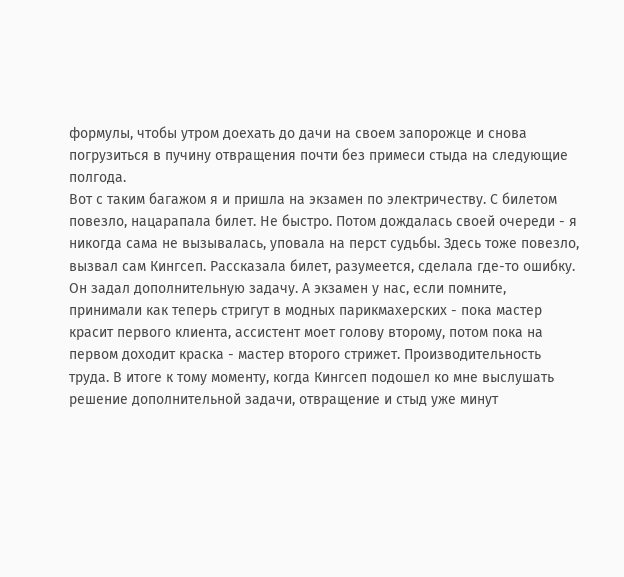формулы, чтобы утром доехать до дачи на своем запорожце и снова погрузиться в пучину отвращения почти без примеси стыда на следующие полгода.
Вот с таким багажом я и пришла на экзамен по электричеству. С билетом повезло, нацарапала билет. Не быстро. Потом дождалась своей очереди - я никогда сама не вызывалась, уповала на перст судьбы. Здесь тоже повезло, вызвал сам Кингсеп. Рассказала билет, разумеется, сделала где-то ошибку. Он задал дополнительную задачу. А экзамен у нас, если помните, принимали как теперь стригут в модных парикмахерских - пока мастер красит первого клиента, ассистент моет голову второму, потом пока на первом доходит краска - мастер второго стрижет. Производительность труда. В итоге к тому моменту, когда Кингсеп подошел ко мне выслушать решение дополнительной задачи, отвращение и стыд уже минут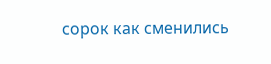сорок как сменились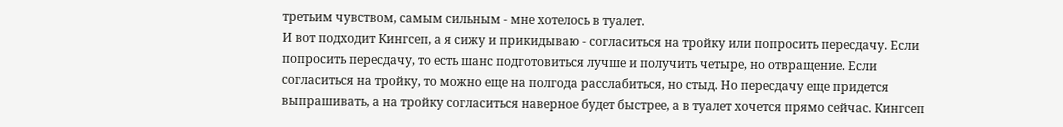третьим чувством, самым сильным - мне хотелось в туалет.
И вот подходит Кингсеп, а я сижу и прикидываю - согласиться на тройку или попросить пересдачу. Если попросить пересдачу, то есть шанс подготовиться лучше и получить четыре, но отвращение. Если согласиться на тройку, то можно еще на полгода расслабиться, но стыд. Но пересдачу еще придется выпрашивать, а на тройку согласиться наверное будет быстрее, а в туалет хочется прямо сейчас. Кингсеп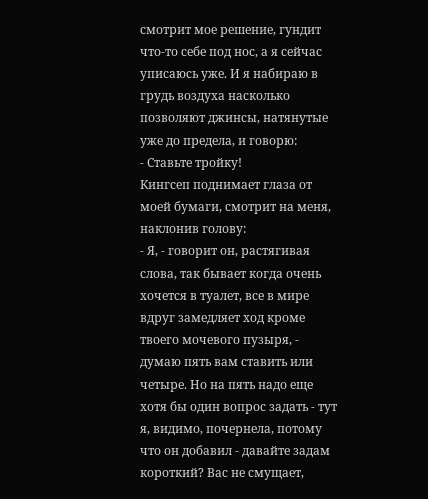смотрит мое решение, гундит что-то себе под нос, а я сейчас уписаюсь уже. И я набираю в грудь воздуха насколько позволяют джинсы, натянутые уже до предела, и говорю:
- Ставьте тройку!
Кингсеп поднимает глаза от моей бумаги, смотрит на меня, наклонив голову:
- Я, - говорит он, растягивая слова, так бывает когда очень хочется в туалет, все в мире вдруг замедляет ход кроме твоего мочевого пузыря, - думаю пять вам ставить или четыре. Но на пять надо еще хотя бы один вопрос задать - тут я, видимо, почернела, потому что он добавил - давайте задам короткий? Вас не смущает,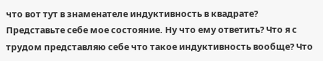что вот тут в знаменателе индуктивность в квадрате?
Представьте себе мое состояние. Ну что ему ответить? Что я с трудом представляю себе что такое индуктивность вообще? Что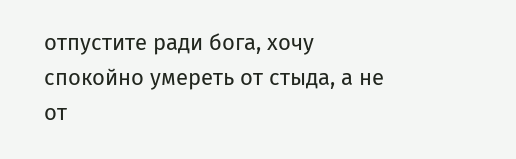отпустите ради бога, хочу спокойно умереть от стыда, а не от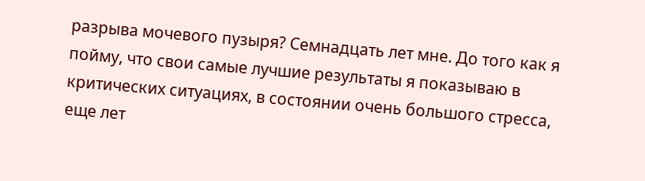разрыва мочевого пузыря? Семнадцать лет мне. До того как я пойму, что свои самые лучшие результаты я показываю в критических ситуациях, в состоянии очень большого стресса, еще лет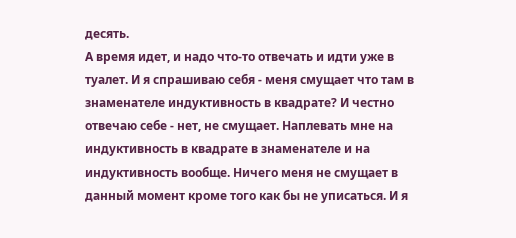десять.
А время идет, и надо что-то отвечать и идти уже в туалет. И я спрашиваю себя - меня смущает что там в знаменателе индуктивность в квадрате? И честно отвечаю себе - нет, не смущает. Наплевать мне на индуктивность в квадрате в знаменателе и на индуктивность вообще. Ничего меня не смущает в данный момент кроме того как бы не уписаться. И я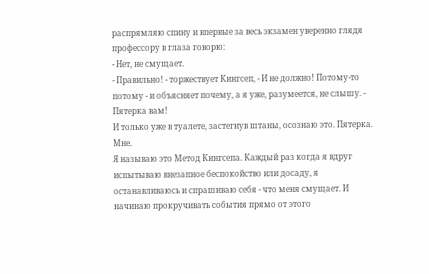распрямляю спину и впервые за весь экзамен уверенно глядя профессору в глаза говорю:
- Нет, не смущает.
- Правильно! - торжествует Кингсеп, - И не должно! Потому-то потому - и объясняет почему, а я уже, разумеется, не слышу. - Пятерка вам!
И только уже в туалете, застегнув штаны, осознаю это. Пятерка. Мне.
Я называю это Метод Кингсепа. Каждый раз когда я вдруг испытываю внезапное беспокойство или досаду, я останавливаюсь и спрашиваю себя - что меня смущает. И начинаю прокручивать события прямо от этого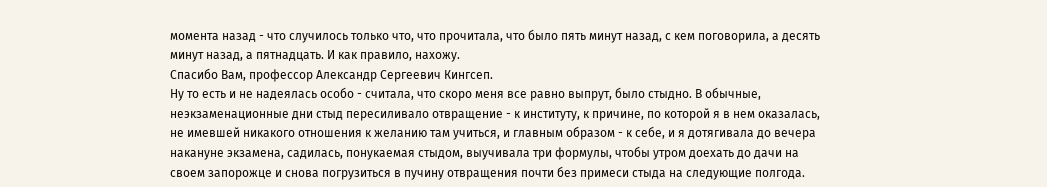момента назад - что случилось только что, что прочитала, что было пять минут назад, с кем поговорила, а десять минут назад, а пятнадцать. И как правило, нахожу.
Спасибо Вам, профессор Александр Сергеевич Кингсеп.
Ну то есть и не надеялась особо - считала, что скоро меня все равно выпрут, было стыдно. В обычные, неэкзаменационные дни стыд пересиливало отвращение - к институту, к причине, по которой я в нем оказалась, не имевшей никакого отношения к желанию там учиться, и главным образом - к себе, и я дотягивала до вечера накануне экзамена, садилась, понукаемая стыдом, выучивала три формулы, чтобы утром доехать до дачи на своем запорожце и снова погрузиться в пучину отвращения почти без примеси стыда на следующие полгода.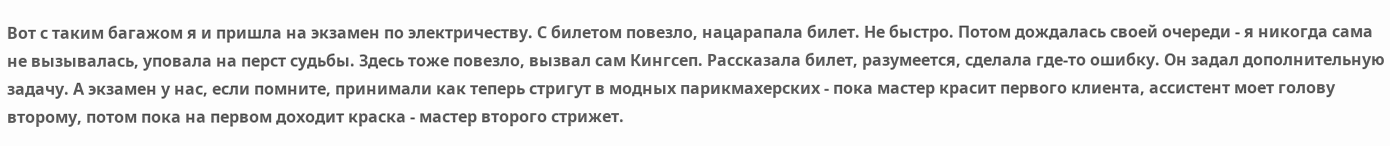Вот с таким багажом я и пришла на экзамен по электричеству. С билетом повезло, нацарапала билет. Не быстро. Потом дождалась своей очереди - я никогда сама не вызывалась, уповала на перст судьбы. Здесь тоже повезло, вызвал сам Кингсеп. Рассказала билет, разумеется, сделала где-то ошибку. Он задал дополнительную задачу. А экзамен у нас, если помните, принимали как теперь стригут в модных парикмахерских - пока мастер красит первого клиента, ассистент моет голову второму, потом пока на первом доходит краска - мастер второго стрижет.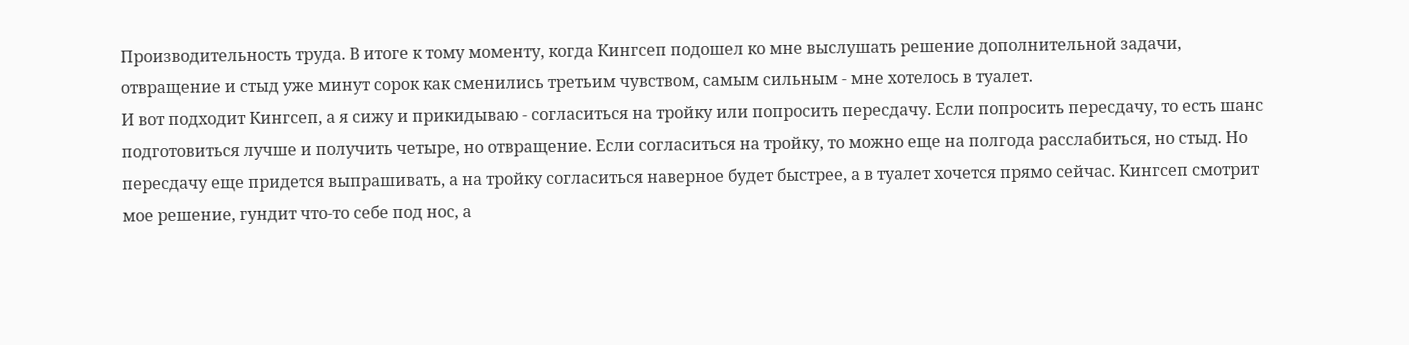Производительность труда. В итоге к тому моменту, когда Кингсеп подошел ко мне выслушать решение дополнительной задачи, отвращение и стыд уже минут сорок как сменились третьим чувством, самым сильным - мне хотелось в туалет.
И вот подходит Кингсеп, а я сижу и прикидываю - согласиться на тройку или попросить пересдачу. Если попросить пересдачу, то есть шанс подготовиться лучше и получить четыре, но отвращение. Если согласиться на тройку, то можно еще на полгода расслабиться, но стыд. Но пересдачу еще придется выпрашивать, а на тройку согласиться наверное будет быстрее, а в туалет хочется прямо сейчас. Кингсеп смотрит мое решение, гундит что-то себе под нос, а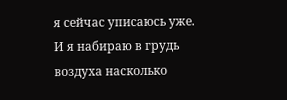я сейчас уписаюсь уже. И я набираю в грудь воздуха насколько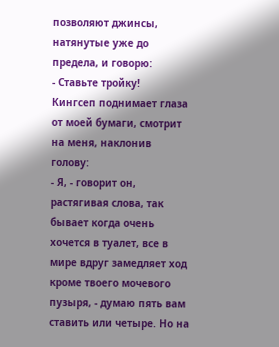позволяют джинсы, натянутые уже до предела, и говорю:
- Ставьте тройку!
Кингсеп поднимает глаза от моей бумаги, смотрит на меня, наклонив голову:
- Я, - говорит он, растягивая слова, так бывает когда очень хочется в туалет, все в мире вдруг замедляет ход кроме твоего мочевого пузыря, - думаю пять вам ставить или четыре. Но на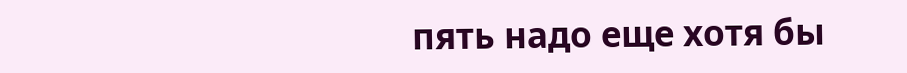пять надо еще хотя бы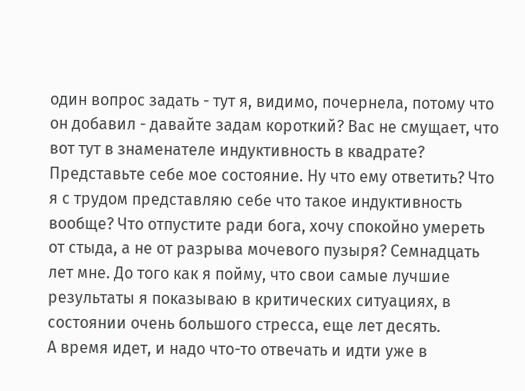один вопрос задать - тут я, видимо, почернела, потому что он добавил - давайте задам короткий? Вас не смущает, что вот тут в знаменателе индуктивность в квадрате?
Представьте себе мое состояние. Ну что ему ответить? Что я с трудом представляю себе что такое индуктивность вообще? Что отпустите ради бога, хочу спокойно умереть от стыда, а не от разрыва мочевого пузыря? Семнадцать лет мне. До того как я пойму, что свои самые лучшие результаты я показываю в критических ситуациях, в состоянии очень большого стресса, еще лет десять.
А время идет, и надо что-то отвечать и идти уже в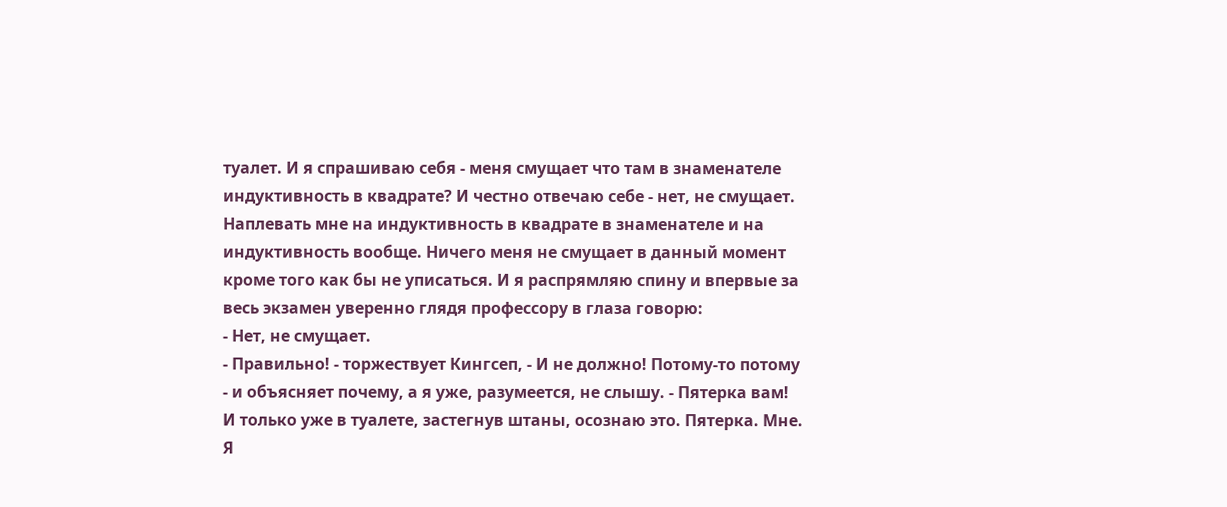туалет. И я спрашиваю себя - меня смущает что там в знаменателе индуктивность в квадрате? И честно отвечаю себе - нет, не смущает. Наплевать мне на индуктивность в квадрате в знаменателе и на индуктивность вообще. Ничего меня не смущает в данный момент кроме того как бы не уписаться. И я распрямляю спину и впервые за весь экзамен уверенно глядя профессору в глаза говорю:
- Нет, не смущает.
- Правильно! - торжествует Кингсеп, - И не должно! Потому-то потому - и объясняет почему, а я уже, разумеется, не слышу. - Пятерка вам!
И только уже в туалете, застегнув штаны, осознаю это. Пятерка. Мне.
Я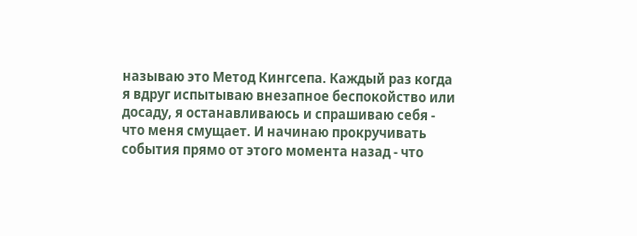называю это Метод Кингсепа. Каждый раз когда я вдруг испытываю внезапное беспокойство или досаду, я останавливаюсь и спрашиваю себя - что меня смущает. И начинаю прокручивать события прямо от этого момента назад - что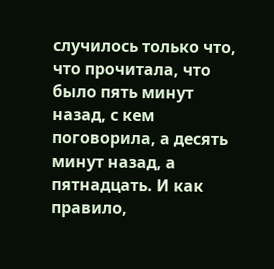случилось только что, что прочитала, что было пять минут назад, с кем поговорила, а десять минут назад, а пятнадцать. И как правило,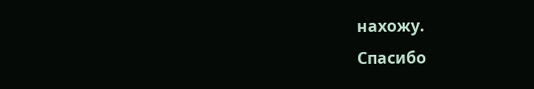нахожу.
Спасибо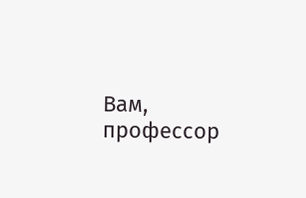Вам, профессор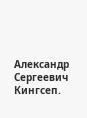Александр Сергеевич Кингсеп.